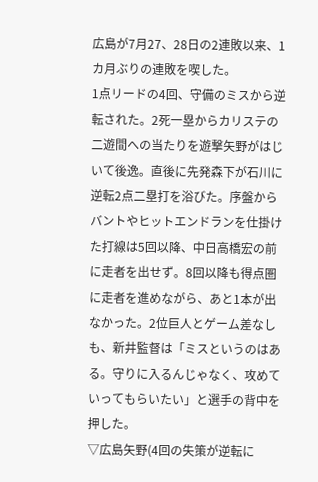広島が7月27、28日の2連敗以来、1カ月ぶりの連敗を喫した。
1点リードの4回、守備のミスから逆転された。2死一塁からカリステの二遊間への当たりを遊撃矢野がはじいて後逸。直後に先発森下が石川に逆転2点二塁打を浴びた。序盤からバントやヒットエンドランを仕掛けた打線は5回以降、中日高橋宏の前に走者を出せず。8回以降も得点圏に走者を進めながら、あと1本が出なかった。2位巨人とゲーム差なしも、新井監督は「ミスというのはある。守りに入るんじゃなく、攻めていってもらいたい」と選手の背中を押した。
▽広島矢野(4回の失策が逆転に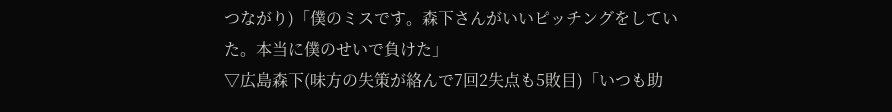つながり)「僕のミスです。森下さんがいいピッチングをしていた。本当に僕のせいで負けた」
▽広島森下(味方の失策が絡んで7回2失点も5敗目)「いつも助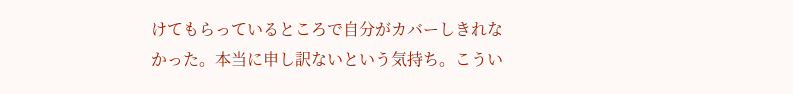けてもらっているところで自分がカバーしきれなかった。本当に申し訳ないという気持ち。こうい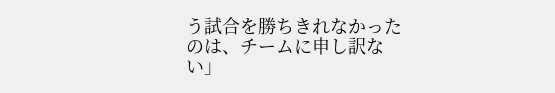う試合を勝ちきれなかったのは、チームに申し訳ない」